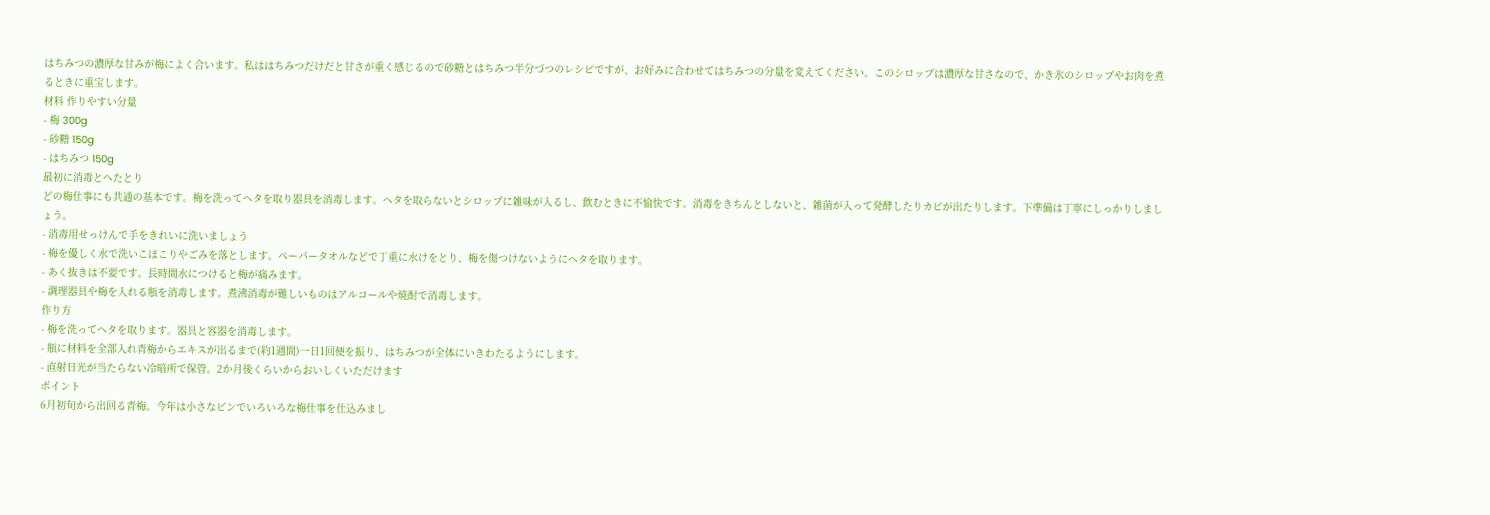はちみつの濃厚な甘みが梅によく合います。私ははちみつだけだと甘さが重く感じるので砂糖とはちみつ半分づつのレシピですが、お好みに合わせてはちみつの分量を変えてください。このシロップは濃厚な甘さなので、かき氷のシロップやお肉を煮るときに重宝します。
材料 作りやすい分量
- 梅 300g
- 砂糖 150g
- はちみつ 150g
最初に消毒とへたとり
どの梅仕事にも共通の基本です。梅を洗ってヘタを取り器具を消毒します。ヘタを取らないとシロップに雑味が入るし、飲むときに不愉快です。消毒をきちんとしないと、雑菌が入って発酵したりカビが出たりします。下準備は丁寧にしっかりしましょう。
- 消毒用せっけんで手をきれいに洗いましょう
- 梅を優しく水で洗いこほこりやごみを落とします。ペーパータオルなどで丁重に水けをとり、梅を傷つけないようにヘタを取ります。
- あく抜きは不要です。長時間水につけると梅が痛みます。
- 調理器具や梅を入れる瓶を消毒します。煮沸消毒が難しいものはアルコールや焼酎で消毒します。
作り方
- 梅を洗ってヘタを取ります。器具と容器を消毒します。
- 瓶に材料を全部入れ青梅からエキスが出るまで(約1週間)一日1回便を振り、はちみつが全体にいきわたるようにします。
- 直射日光が当たらない冷暗所で保管。2か月後くらいからおいしくいただけます
ポイント
6月初旬から出回る青梅。今年は小さなビンでいろいろな梅仕事を仕込みまし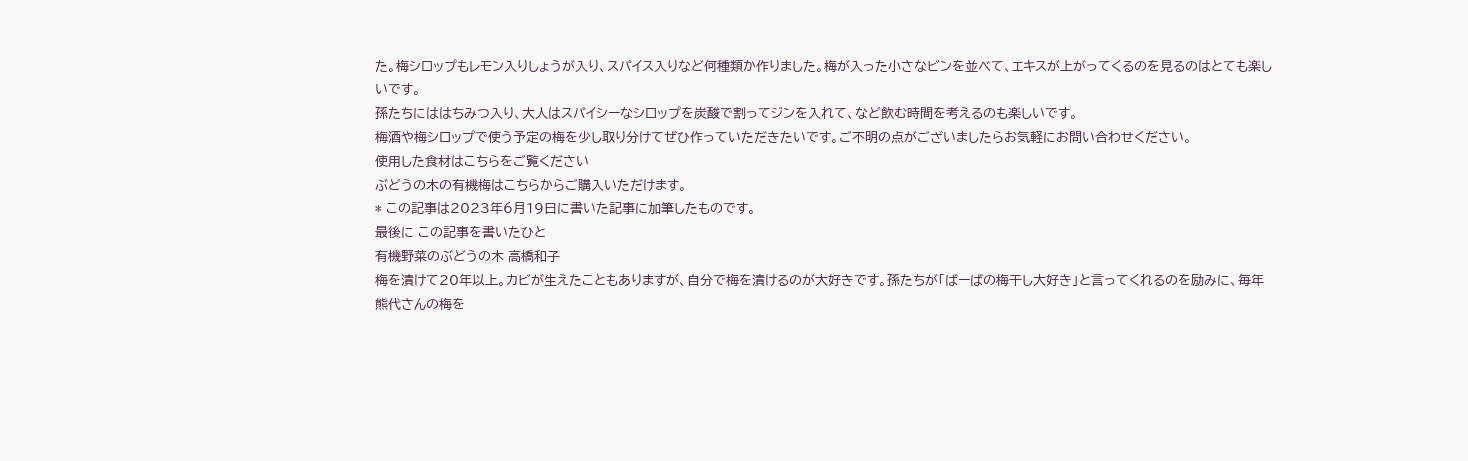た。梅シロップもレモン入りしょうが入り、スパイス入りなど何種類か作りました。梅が入った小さなビンを並べて、エキスが上がってくるのを見るのはとても楽しいです。
孫たちにははちみつ入り、大人はスパイシーなシロップを炭酸で割ってジンを入れて、など飲む時間を考えるのも楽しいです。
梅酒や梅シロップで使う予定の梅を少し取り分けてぜひ作っていただきたいです。ご不明の点がございましたらお気軽にお問い合わせください。
使用した食材はこちらをご覧ください
ぶどうの木の有機梅はこちらからご購入いただけます。
* この記事は2023年6月19日に書いた記事に加筆したものです。
最後に この記事を書いたひと
有機野菜のぶどうの木 高橋和子
梅を漬けて20年以上。カビが生えたこともありますが、自分で梅を漬けるのが大好きです。孫たちが「ばーばの梅干し大好き」と言ってくれるのを励みに、毎年熊代さんの梅を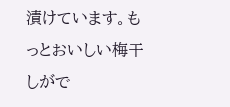漬けています。もっとおいしい梅干しがで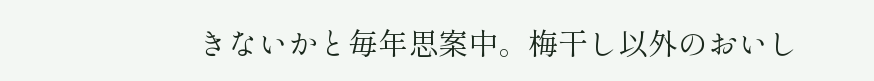きないかと毎年思案中。梅干し以外のおいし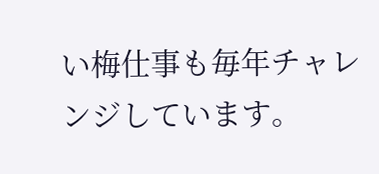い梅仕事も毎年チャレンジしています。